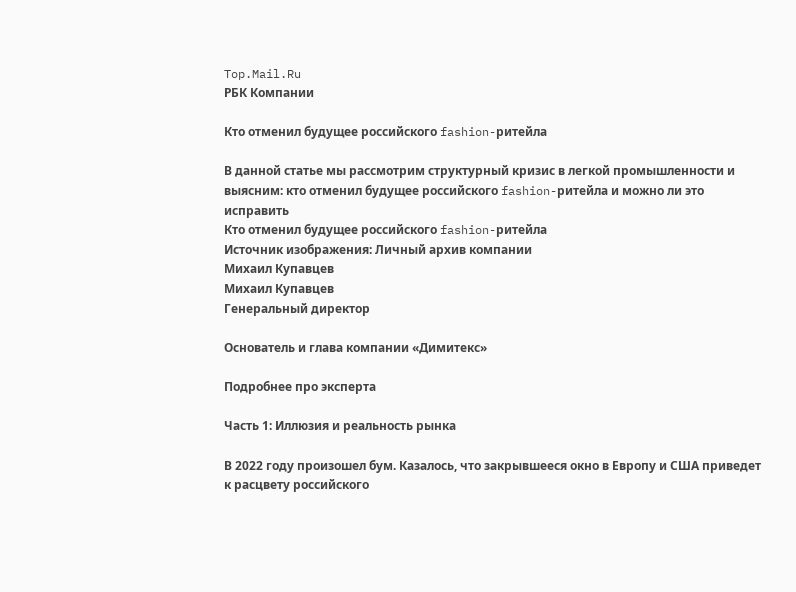Top.Mail.Ru
РБК Компании

Кто отменил будущее российского fashion-ритейла

В данной статье мы рассмотрим структурный кризис в легкой промышленности и выясним: кто отменил будущее российского fashion-ритейла и можно ли это исправить
Кто отменил будущее российского fashion-ритейла
Источник изображения: Личный архив компании
Михаил Купавцев
Михаил Купавцев
Генеральный директор

Основатель и глава компании «Димитекс»

Подробнее про эксперта

Часть 1: Иллюзия и реальность рынка

В 2022 году произошел бум. Казалось, что закрывшееся окно в Европу и США приведет к расцвету российского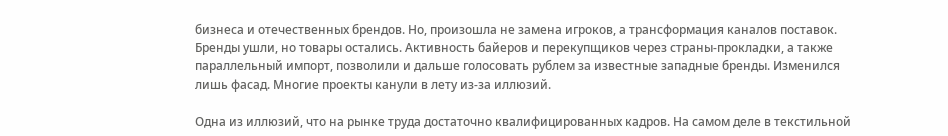бизнеса и отечественных брендов. Но, произошла не замена игроков, а трансформация каналов поставок. Бренды ушли, но товары остались. Активность байеров и перекупщиков через страны-прокладки, а также параллельный импорт, позволили и дальше голосовать рублем за известные западные бренды. Изменился лишь фасад. Многие проекты канули в лету из-за иллюзий.

Одна из иллюзий, что на рынке труда достаточно квалифицированных кадров. На самом деле в текстильной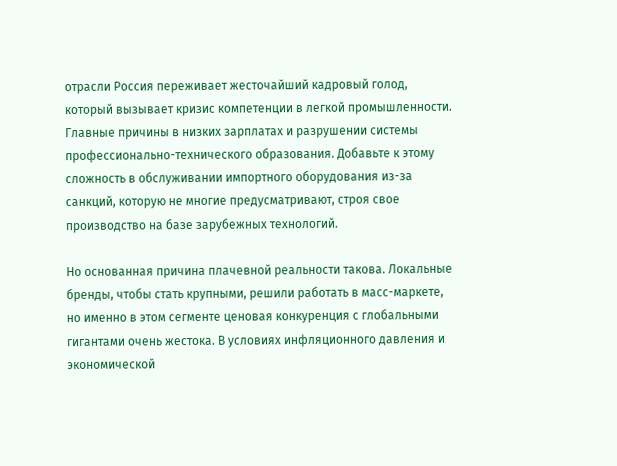отрасли Россия переживает жесточайший кадровый голод, который вызывает кризис компетенции в легкой промышленности. Главные причины в низких зарплатах и разрушении системы профессионально-технического образования. Добавьте к этому сложность в обслуживании импортного оборудования из-за санкций, которую не многие предусматривают, строя свое производство на базе зарубежных технологий.

Но основанная причина плачевной реальности такова. Локальные бренды, чтобы стать крупными, решили работать в масс-маркете, но именно в этом сегменте ценовая конкуренция с глобальными гигантами очень жестока. В условиях инфляционного давления и экономической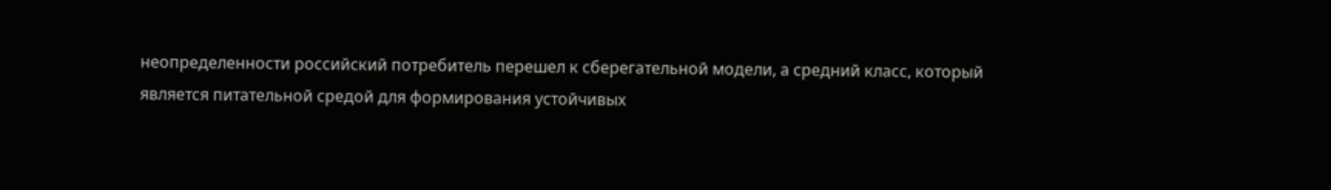неопределенности российский потребитель перешел к сберегательной модели, а средний класс, который является питательной средой для формирования устойчивых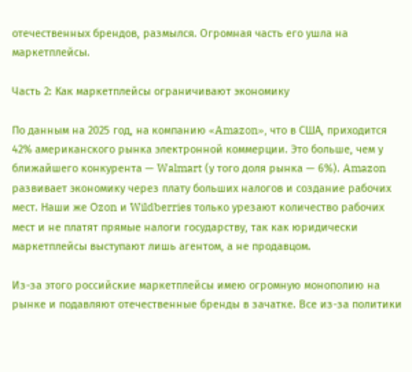отечественных брендов, размылся. Огромная часть его ушла на маркетплейсы.

Часть 2: Как маркетплейсы ограничивают экономику

По данным на 2025 год, на компанию «Amazon», что в США, приходится 42% американского рынка электронной коммерции. Это больше, чем у ближайшего конкурента — Walmart (у того доля рынка — 6%). Amazon развивает экономику через плату больших налогов и создание рабочих мест. Наши же Ozon и Wildberries только урезают количество рабочих мест и не платят прямые налоги государству, так как юридически маркетплейсы выступают лишь агентом, а не продавцом.

Из-за этого российские маркетплейсы имею огромную монополию на рынке и подавляют отечественные бренды в зачатке. Все из-за политики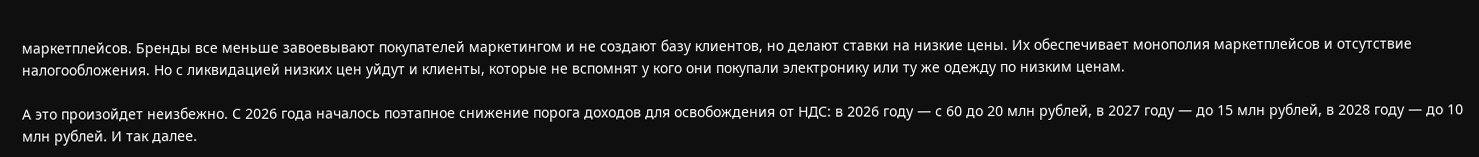маркетплейсов. Бренды все меньше завоевывают покупателей маркетингом и не создают базу клиентов, но делают ставки на низкие цены. Их обеспечивает монополия маркетплейсов и отсутствие налогообложения. Но с ликвидацией низких цен уйдут и клиенты, которые не вспомнят у кого они покупали электронику или ту же одежду по низким ценам.

А это произойдет неизбежно. С 2026 года началось поэтапное снижение порога доходов для освобождения от НДС: в 2026 году — с 60 до 20 млн рублей, в 2027 году — до 15 млн рублей, в 2028 году — до 10 млн рублей. И так далее.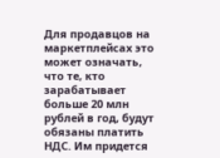Для продавцов на маркетплейсах это может означать, что те, кто зарабатывает больше 20 млн рублей в год, будут обязаны платить НДС. Им придется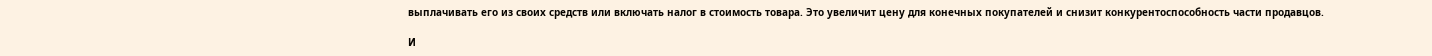выплачивать его из своих средств или включать налог в стоимость товара. Это увеличит цену для конечных покупателей и снизит конкурентоспособность части продавцов.

И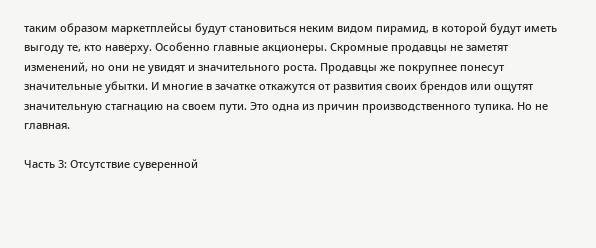таким образом маркетплейсы будут становиться неким видом пирамид, в которой будут иметь выгоду те, кто наверху. Особенно главные акционеры. Скромные продавцы не заметят изменений, но они не увидят и значительного роста. Продавцы же покрупнее понесут значительные убытки. И многие в зачатке откажутся от развития своих брендов или ощутят значительную стагнацию на своем пути. Это одна из причин производственного тупика. Но не главная.

Часть 3: Отсутствие суверенной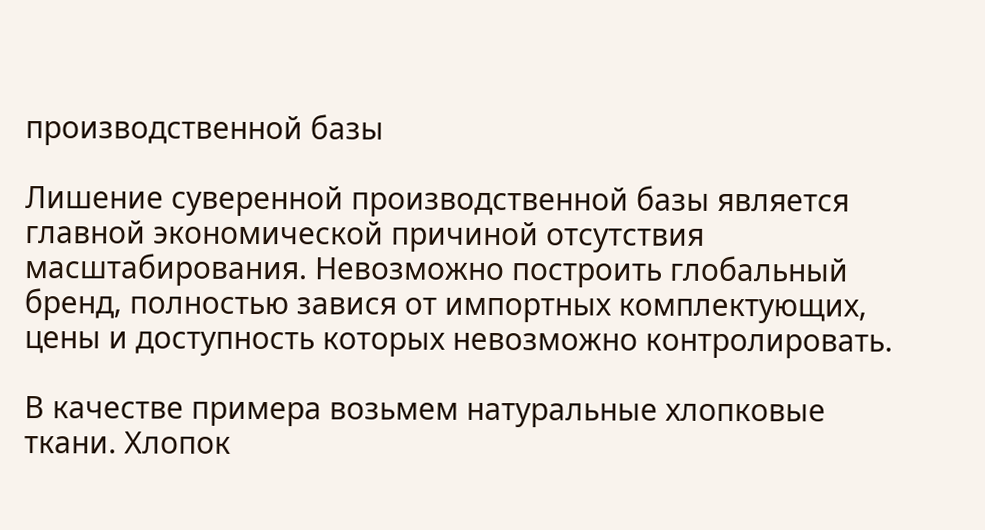производственной базы

Лишение суверенной производственной базы является главной экономической причиной отсутствия масштабирования. Невозможно построить глобальный бренд, полностью завися от импортных комплектующих, цены и доступность которых невозможно контролировать.

В качестве примера возьмем натуральные хлопковые ткани. Хлопок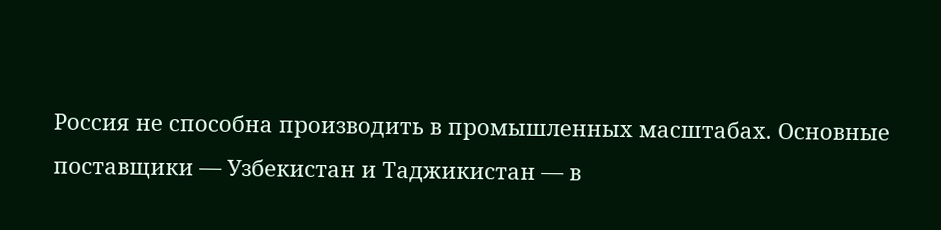Россия не способна производить в промышленных масштабах. Основные поставщики — Узбекистан и Таджикистан — в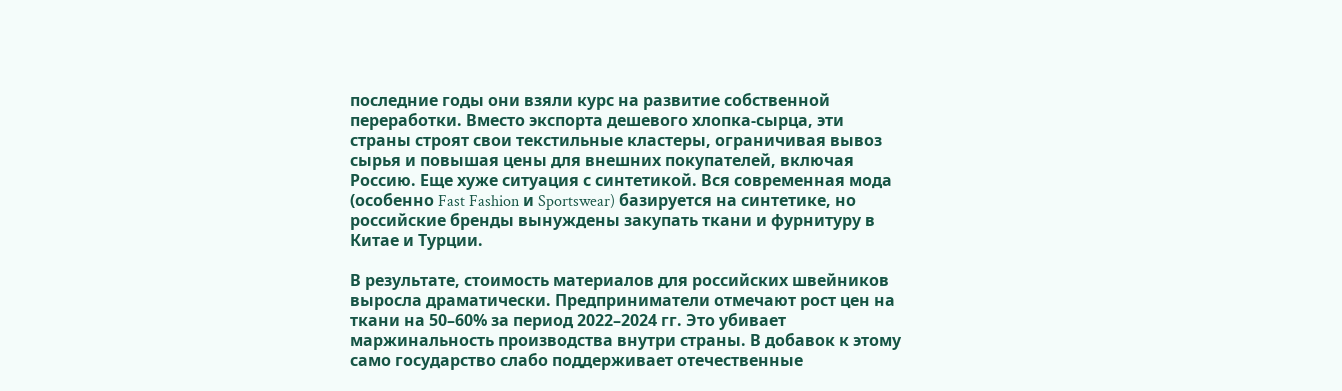последние годы они взяли курс на развитие собственной переработки. Вместо экспорта дешевого хлопка-сырца, эти страны строят свои текстильные кластеры, ограничивая вывоз сырья и повышая цены для внешних покупателей, включая Россию. Еще хуже ситуация с синтетикой. Вся современная мода (особенно Fast Fashion и Sportswear) базируется на синтетике, но российские бренды вынуждены закупать ткани и фурнитуру в Китае и Турции.

В результате, стоимость материалов для российских швейников выросла драматически. Предприниматели отмечают рост цен на ткани на 50–60% за период 2022–2024 гг. Это убивает маржинальность производства внутри страны. В добавок к этому само государство слабо поддерживает отечественные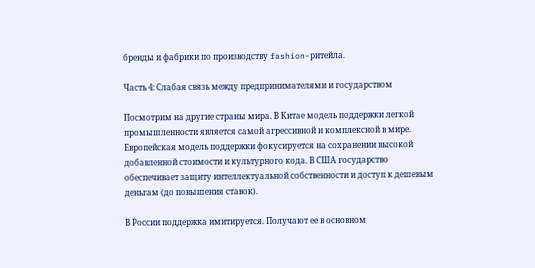бренды и фабрики по производству fashion-ритейла.

Часть 4: Слабая связь между предпринимателями и государством

Посмотрим на другие страны мира. В Китае модель поддержки легкой промышленности является самой агрессивной и комплексной в мире. Европейская модель поддержки фокусируется на сохранении высокой добавленной стоимости и культурного кода. В США государство обеспечивает защиту интеллектуальной собственности и доступ к дешевым деньгам (до повышения ставок).

В России поддержка имитируется. Получают ее в основном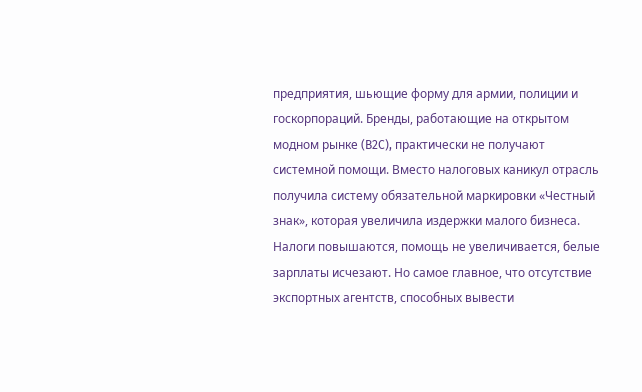предприятия, шьющие форму для армии, полиции и госкорпораций. Бренды, работающие на открытом модном рынке (B2C), практически не получают системной помощи. Вместо налоговых каникул отрасль получила систему обязательной маркировки «Честный знак», которая увеличила издержки малого бизнеса. Налоги повышаются, помощь не увеличивается, белые зарплаты исчезают. Но самое главное, что отсутствие экспортных агентств, способных вывести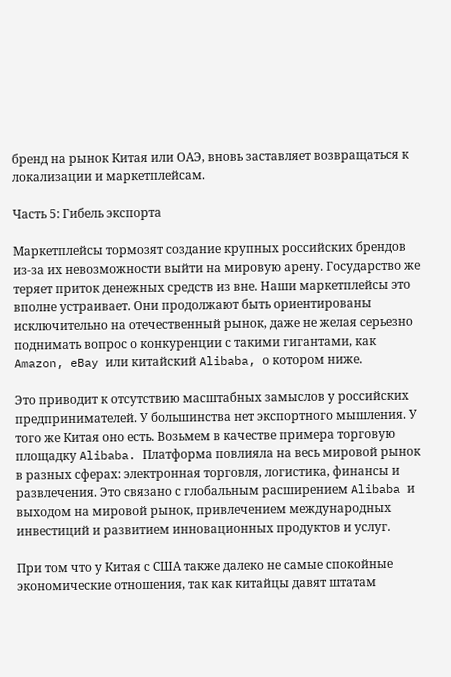бренд на рынок Китая или ОАЭ, вновь заставляет возвращаться к локализации и маркетплейсам.

Часть 5: Гибель экспорта

Маркетплейсы тормозят создание крупных российских брендов из-за их невозможности выйти на мировую арену. Государство же теряет приток денежных средств из вне. Наши маркетплейсы это вполне устраивает. Они продолжают быть ориентированы исключительно на отечественный рынок, даже не желая серьезно поднимать вопрос о конкуренции с такими гигантами, как Amazon, eBay или китайский Alibaba, о котором ниже.

Это приводит к отсутствию масштабных замыслов у российских предпринимателей. У большинства нет экспортного мышления. У того же Китая оно есть. Возьмем в качестве примера торговую площадку Alibaba. Платформа повлияла на весь мировой рынок в разных сферах: электронная торговля, логистика, финансы и развлечения. Это связано с глобальным расширением Alibaba и выходом на мировой рынок, привлечением международных инвестиций и развитием инновационных продуктов и услуг.

При том что у Китая с США также далеко не самые спокойные экономические отношения, так как китайцы давят штатам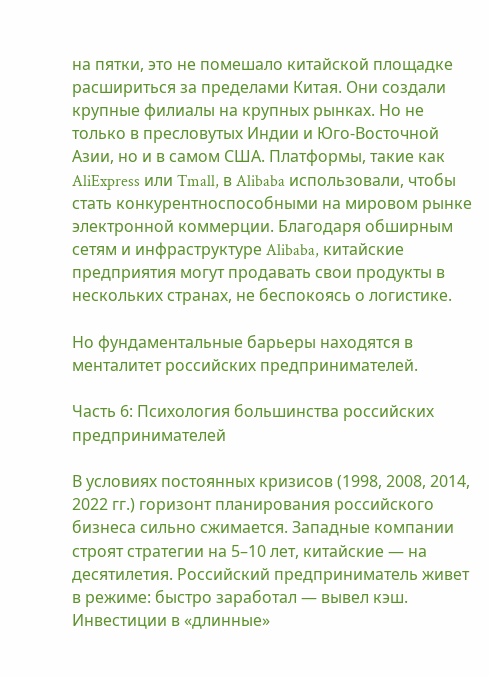на пятки, это не помешало китайской площадке расшириться за пределами Китая. Они создали крупные филиалы на крупных рынках. Но не только в пресловутых Индии и Юго-Восточной Азии, но и в самом США. Платформы, такие как AliExpress или Tmall, в Alibaba использовали, чтобы стать конкурентноспособными на мировом рынке электронной коммерции. Благодаря обширным сетям и инфраструктуре Alibaba, китайские предприятия могут продавать свои продукты в нескольких странах, не беспокоясь о логистике.

Но фундаментальные барьеры находятся в менталитет российских предпринимателей.

Часть 6: Психология большинства российских предпринимателей

В условиях постоянных кризисов (1998, 2008, 2014, 2022 гг.) горизонт планирования российского бизнеса сильно сжимается. Западные компании строят стратегии на 5–10 лет, китайские — на десятилетия. Российский предприниматель живет в режиме: быстро заработал — вывел кэш. Инвестиции в «длинные»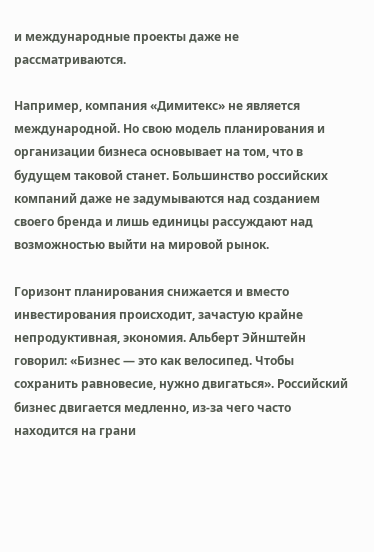и международные проекты даже не рассматриваются.

Например, компания «Димитекс» не является международной. Но свою модель планирования и организации бизнеса основывает на том, что в будущем таковой станет. Большинство российских компаний даже не задумываются над созданием своего бренда и лишь единицы рассуждают над возможностью выйти на мировой рынок.

Горизонт планирования снижается и вместо инвестирования происходит, зачастую крайне непродуктивная, экономия. Альберт Эйнштейн говорил: «Бизнес — это как велосипед. Чтобы сохранить равновесие, нужно двигаться». Российский бизнес двигается медленно, из-за чего часто находится на грани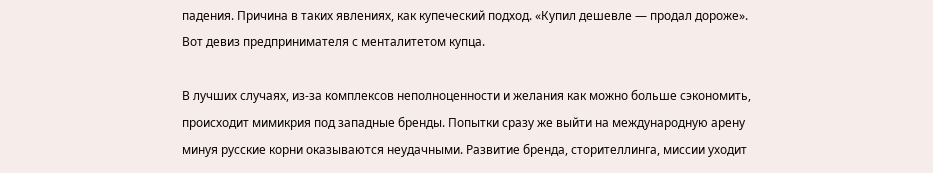падения. Причина в таких явлениях, как купеческий подход. «Купил дешевле — продал дороже». Вот девиз предпринимателя с менталитетом купца.

В лучших случаях, из-за комплексов неполноценности и желания как можно больше сэкономить, происходит мимикрия под западные бренды. Попытки сразу же выйти на международную арену минуя русские корни оказываются неудачными. Развитие бренда, сторителлинга, миссии уходит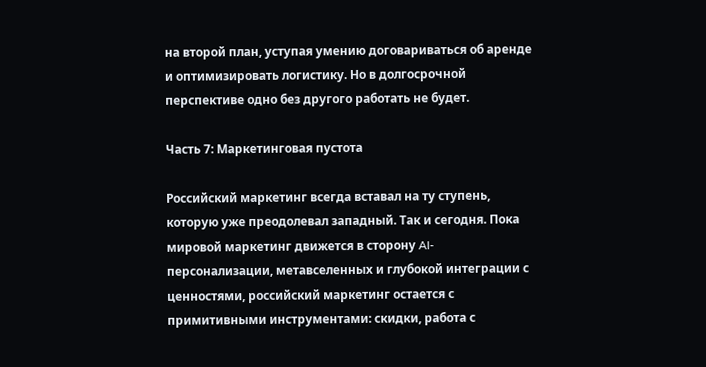на второй план, уступая умению договариваться об аренде и оптимизировать логистику. Но в долгосрочной перспективе одно без другого работать не будет.

Часть 7: Маркетинговая пустота

Российский маркетинг всегда вставал на ту ступень, которую уже преодолевал западный. Так и сегодня. Пока мировой маркетинг движется в сторону AI-персонализации, метавселенных и глубокой интеграции с ценностями, российский маркетинг остается с примитивными инструментами: скидки, работа с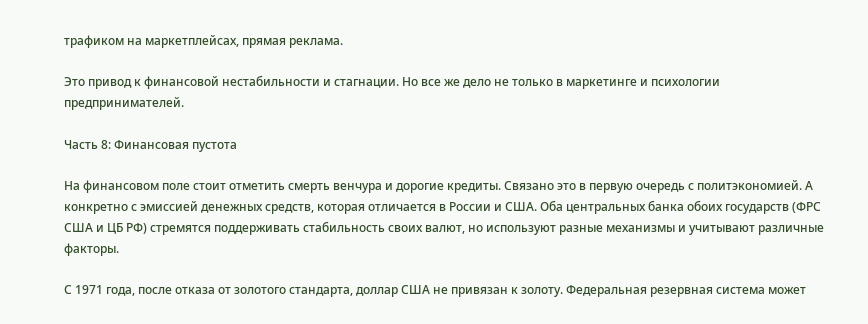трафиком на маркетплейсах, прямая реклама.

Это привод к финансовой нестабильности и стагнации. Но все же дело не только в маркетинге и психологии предпринимателей.

Часть 8: Финансовая пустота

На финансовом поле стоит отметить смерть венчура и дорогие кредиты. Связано это в первую очередь с политэкономией. А конкретно с эмиссией денежных средств, которая отличается в России и США. Оба центральных банка обоих государств (ФРС США и ЦБ РФ) стремятся поддерживать стабильность своих валют, но используют разные механизмы и учитывают различные факторы.

С 1971 года, после отказа от золотого стандарта, доллар США не привязан к золоту. Федеральная резервная система может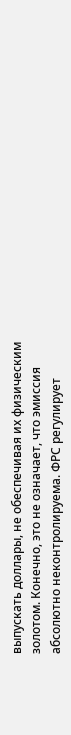выпускать доллары, не обеспечивая их физическим золотом. Конечно, это не означает, что эмиссия абсолютно неконтролируема. ФРС регулирует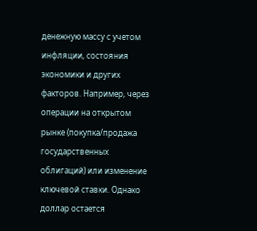денежную массу с учетом инфляции, состояния экономики и других факторов. Например, через операции на открытом рынке (покупка/продажа государственных облигаций) или изменение ключевой ставки. Однако доллар остается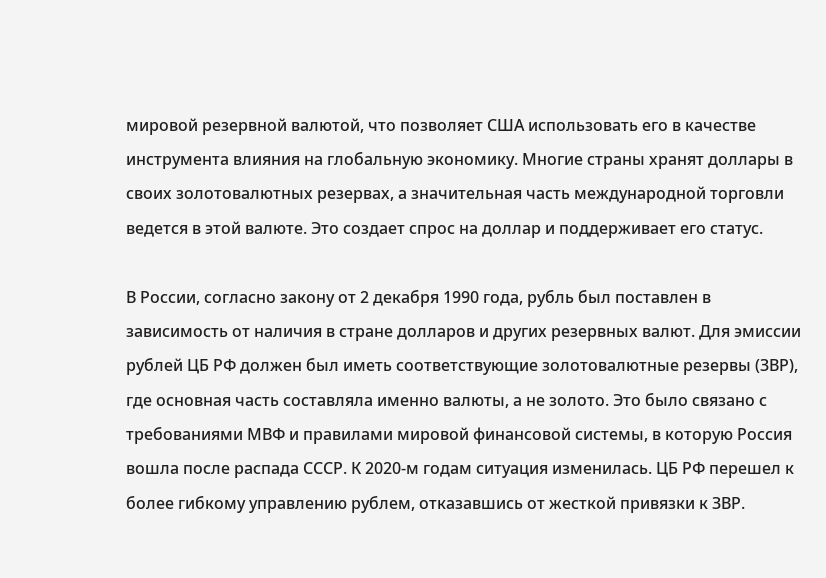мировой резервной валютой, что позволяет США использовать его в качестве инструмента влияния на глобальную экономику. Многие страны хранят доллары в своих золотовалютных резервах, а значительная часть международной торговли ведется в этой валюте. Это создает спрос на доллар и поддерживает его статус.

В России, согласно закону от 2 декабря 1990 года, рубль был поставлен в зависимость от наличия в стране долларов и других резервных валют. Для эмиссии рублей ЦБ РФ должен был иметь соответствующие золотовалютные резервы (ЗВР), где основная часть составляла именно валюты, а не золото. Это было связано с требованиями МВФ и правилами мировой финансовой системы, в которую Россия вошла после распада СССР. К 2020-м годам ситуация изменилась. ЦБ РФ перешел к более гибкому управлению рублем, отказавшись от жесткой привязки к ЗВР.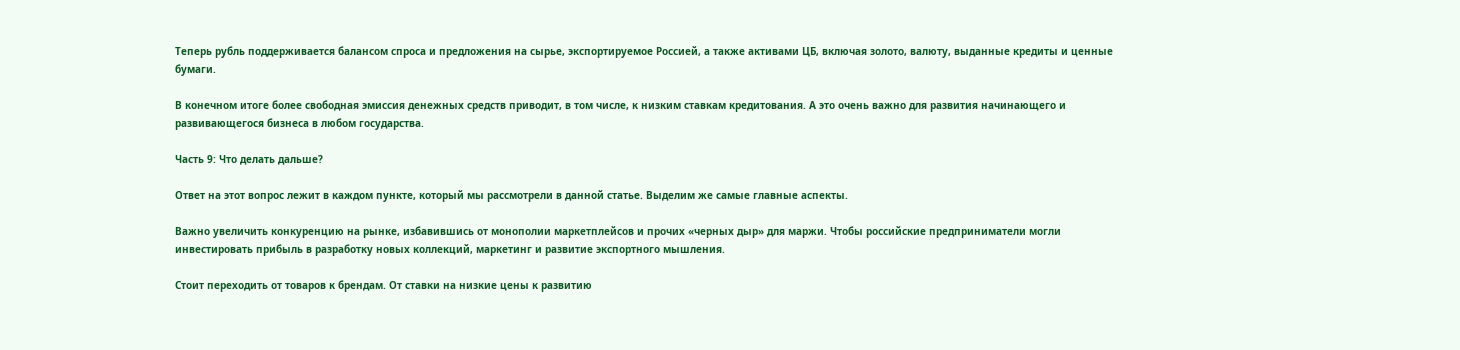Теперь рубль поддерживается балансом спроса и предложения на сырье, экспортируемое Россией, а также активами ЦБ, включая золото, валюту, выданные кредиты и ценные бумаги.

В конечном итоге более свободная эмиссия денежных средств приводит, в том числе, к низким ставкам кредитования. А это очень важно для развития начинающего и развивающегося бизнеса в любом государства.

Часть 9: Что делать дальше?

Ответ на этот вопрос лежит в каждом пункте, который мы рассмотрели в данной статье. Выделим же самые главные аспекты.

Важно увеличить конкуренцию на рынке, избавившись от монополии маркетплейсов и прочих «черных дыр» для маржи. Чтобы российские предприниматели могли инвестировать прибыль в разработку новых коллекций, маркетинг и развитие экспортного мышления.

Стоит переходить от товаров к брендам. От ставки на низкие цены к развитию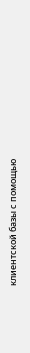клиентской базы с помощью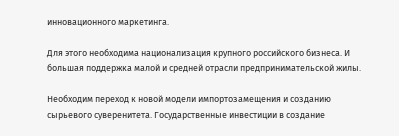инновационного маркетинга.

Для этого необходима национализация крупного российского бизнеса. И большая поддержка малой и средней отрасли предпринимательской жилы.

Необходим переход к новой модели импортозамещения и созданию сырьевого суверенитета. Государственные инвестиции в создание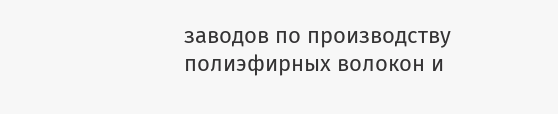заводов по производству полиэфирных волокон и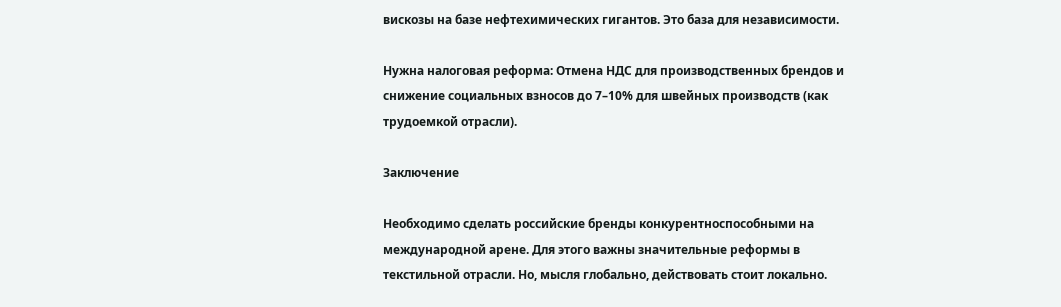вискозы на базе нефтехимических гигантов. Это база для независимости.

Нужна налоговая реформа: Отмена НДС для производственных брендов и снижение социальных взносов до 7–10% для швейных производств (как трудоемкой отрасли).

Заключение

Необходимо сделать российские бренды конкурентноспособными на международной арене. Для этого важны значительные реформы в текстильной отрасли. Но, мысля глобально, действовать стоит локально.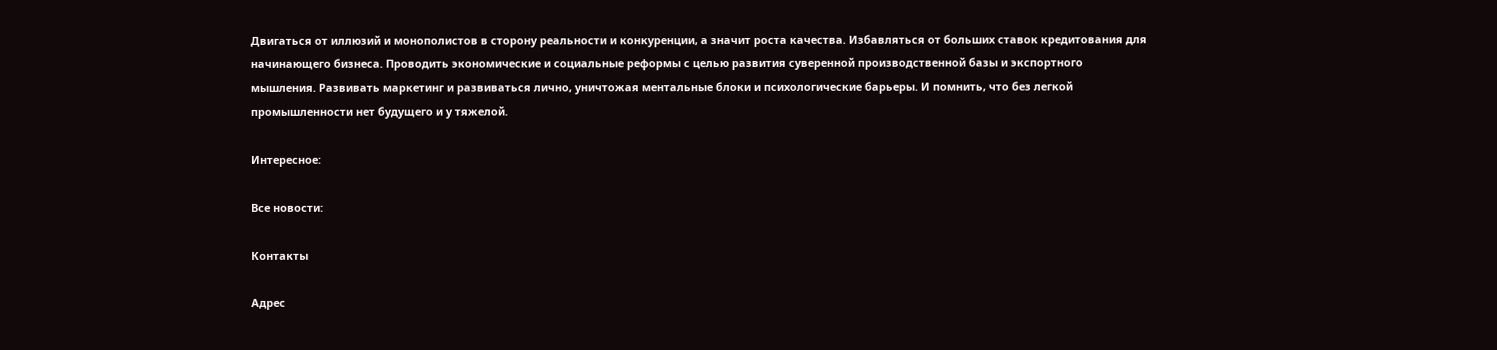Двигаться от иллюзий и монополистов в сторону реальности и конкуренции, а значит роста качества. Избавляться от больших ставок кредитования для начинающего бизнеса. Проводить экономические и социальные реформы с целью развития суверенной производственной базы и экспортного мышления. Развивать маркетинг и развиваться лично, уничтожая ментальные блоки и психологические барьеры. И помнить, что без легкой промышленности нет будущего и у тяжелой.

Интересное:

Все новости:

Контакты

Адрес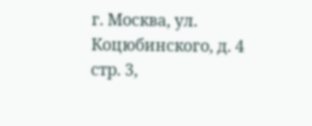г. Москва, ул. Коцюбинского, д. 4 стр. 3,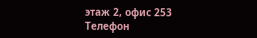этаж 2, офис 253
Телефон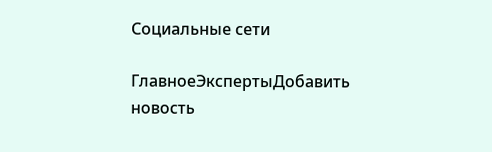Социальные сети

ГлавноеЭкспертыДобавить
новость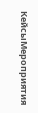КейсыМероприятия